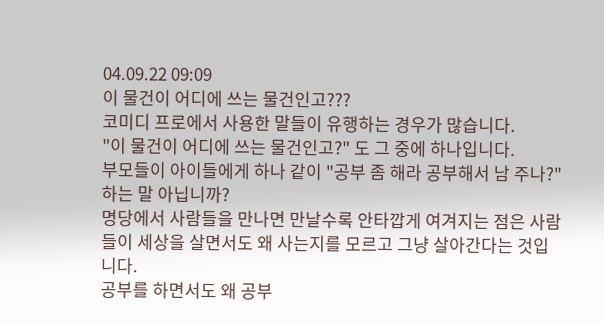04.09.22 09:09
이 물건이 어디에 쓰는 물건인고???
코미디 프로에서 사용한 말들이 유행하는 경우가 많습니다.
"이 물건이 어디에 쓰는 물건인고?" 도 그 중에 하나입니다.
부모들이 아이들에게 하나 같이 "공부 좀 해라 공부해서 남 주나?" 하는 말 아닙니까?
명당에서 사람들을 만나면 만날수록 안타깝게 여겨지는 점은 사람들이 세상을 살면서도 왜 사는지를 모르고 그냥 살아간다는 것입니다.
공부를 하면서도 왜 공부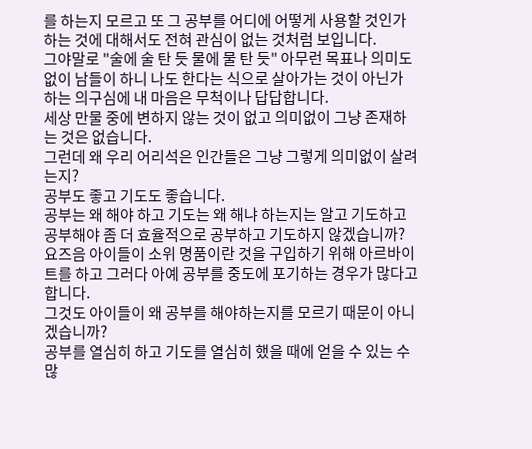를 하는지 모르고 또 그 공부를 어디에 어떻게 사용할 것인가 하는 것에 대해서도 전혀 관심이 없는 것처럼 보입니다.
그야말로 "술에 술 탄 듯 물에 물 탄 듯" 아무런 목표나 의미도 없이 남들이 하니 나도 한다는 식으로 살아가는 것이 아닌가 하는 의구심에 내 마음은 무척이나 답답합니다.
세상 만물 중에 변하지 않는 것이 없고 의미없이 그냥 존재하는 것은 없습니다.
그런데 왜 우리 어리석은 인간들은 그냥 그렇게 의미없이 살려는지?
공부도 좋고 기도도 좋습니다.
공부는 왜 해야 하고 기도는 왜 해냐 하는지는 알고 기도하고 공부해야 좀 더 효율적으로 공부하고 기도하지 않겠습니까?
요즈음 아이들이 소위 명품이란 것을 구입하기 위해 아르바이트를 하고 그러다 아예 공부를 중도에 포기하는 경우가 많다고 합니다.
그것도 아이들이 왜 공부를 해야하는지를 모르기 때문이 아니겠습니까?
공부를 열심히 하고 기도를 열심히 했을 때에 얻을 수 있는 수많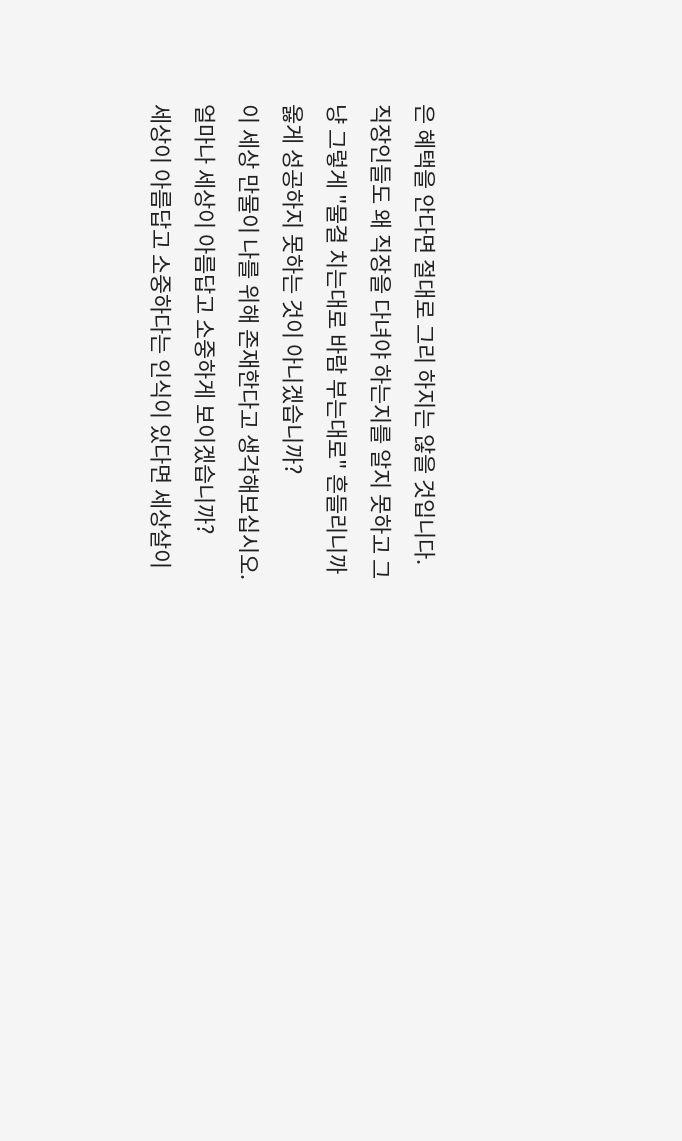은 혜택을 안다면 절대로 그리 하지는 않을 것입니다.
직장인들도 왜 직장을 다녀야 하는지를 알지 못하고 그냥 그렇게 "물결 치는대로 바람 부는대로" 흔들리니까 옳게 성공하지 못하는 것이 아니겠습니까?
이 세상 만물이 나를 위해 존재한다고 생각해보십시오.
얼마나 세상이 아름답고 소중하게 보이겠습니까?
세상이 아름답고 소중하다는 인식이 있다면 세상살이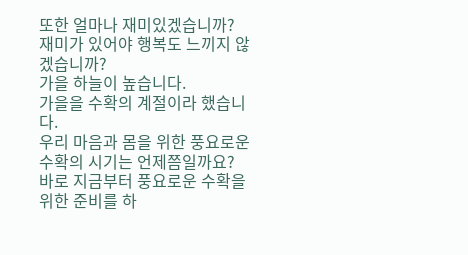또한 얼마나 재미있겠습니까?
재미가 있어야 행복도 느끼지 않겠습니까?
가을 하늘이 높습니다.
가을을 수확의 계절이라 했습니다.
우리 마음과 몸을 위한 풍요로운 수확의 시기는 언제쯤일까요?
바로 지금부터 풍요로운 수확을 위한 준비를 하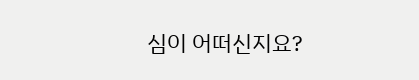심이 어떠신지요?